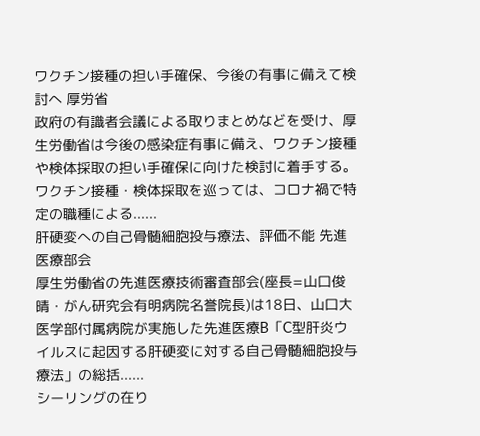ワクチン接種の担い手確保、今後の有事に備えて検討へ 厚労省
政府の有識者会議による取りまとめなどを受け、厚生労働省は今後の感染症有事に備え、ワクチン接種や検体採取の担い手確保に向けた検討に着手する。ワクチン接種・検体採取を巡っては、コロナ禍で特定の職種による......
肝硬変への自己骨髄細胞投与療法、評価不能 先進医療部会
厚生労働省の先進医療技術審査部会(座長=山口俊晴・がん研究会有明病院名誉院長)は18日、山口大医学部付属病院が実施した先進医療B「C型肝炎ウイルスに起因する肝硬変に対する自己骨髄細胞投与療法」の総括......
シーリングの在り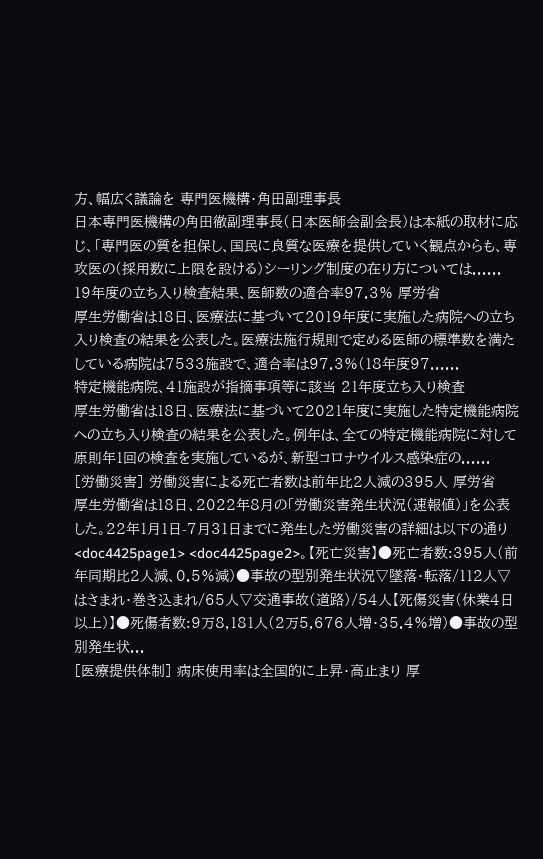方、幅広く議論を 専門医機構・角田副理事長
日本専門医機構の角田徹副理事長(日本医師会副会長)は本紙の取材に応じ、「専門医の質を担保し、国民に良質な医療を提供していく観点からも、専攻医の(採用数に上限を設ける)シーリング制度の在り方については......
19年度の立ち入り検査結果、医師数の適合率97.3% 厚労省
厚生労働省は18日、医療法に基づいて2019年度に実施した病院への立ち入り検査の結果を公表した。医療法施行規則で定める医師の標準数を満たしている病院は7533施設で、適合率は97.3%(18年度97......
特定機能病院、41施設が指摘事項等に該当 21年度立ち入り検査
厚生労働省は18日、医療法に基づいて2021年度に実施した特定機能病院への立ち入り検査の結果を公表した。例年は、全ての特定機能病院に対して原則年1回の検査を実施しているが、新型コロナウイルス感染症の......
[労働災害] 労働災害による死亡者数は前年比2人減の395人 厚労省
厚生労働省は18日、2022年8月の「労働災害発生状況(速報値)」を公表した。22年1月1日-7月31日までに発生した労働災害の詳細は以下の通り <doc4425page1> <doc4425page2>。【死亡災害】●死亡者数:395人(前年同期比2人減、0.5%減)●事故の型別発生状況▽墜落・転落/112人▽はさまれ・巻き込まれ/65人▽交通事故(道路)/54人【死傷災害(休業4日以上)】●死傷者数:9万8,181人(2万5,676人増・35.4%増)●事故の型別発生状...
[医療提供体制] 病床使用率は全国的に上昇・高止まり 厚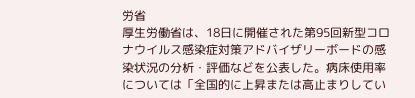労省
厚生労働省は、18日に開催された第95回新型コロナウイルス感染症対策アドバイザリーボードの感染状況の分析・評価などを公表した。病床使用率については「全国的に上昇または高止まりしてい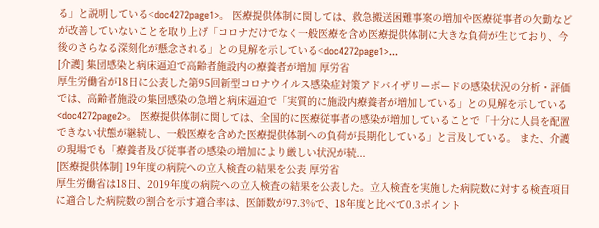る」と説明している<doc4272page1>。 医療提供体制に関しては、救急搬送困難事案の増加や医療従事者の欠勤などが改善していないことを取り上げ「コロナだけでなく一般医療を含め医療提供体制に大きな負荷が生じており、今後のさらなる深刻化が懸念される」との見解を示している<doc4272page1>...
[介護] 集団感染と病床逼迫で高齢者施設内の療養者が増加 厚労省
厚生労働省が18日に公表した第95回新型コロナウイルス感染症対策アドバイザリーボードの感染状況の分析・評価では、高齢者施設の集団感染の急増と病床逼迫で「実質的に施設内療養者が増加している」との見解を示している<doc4272page2>。 医療提供体制に関しては、全国的に医療従事者の感染が増加していることで「十分に人員を配置できない状態が継続し、一般医療を含めた医療提供体制への負荷が長期化している」と言及している。 また、介護の現場でも「療養者及び従事者の感染の増加により厳しい状況が続...
[医療提供体制] 19年度の病院への立入検査の結果を公表 厚労省
厚生労働省は18日、2019年度の病院への立入検査の結果を公表した。立入検査を実施した病院数に対する検査項目に適合した病院数の割合を示す適合率は、医師数が97.3%で、18年度と比べて0.3ポイント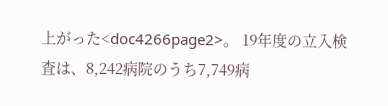上がった<doc4266page2>。 19年度の立入検査は、8,242病院のうち7,749病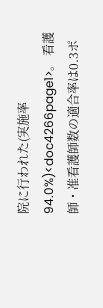院に行われた(実施率94.0%)<doc4266page1>。 看護師・准看護師数の適合率は0.3ポ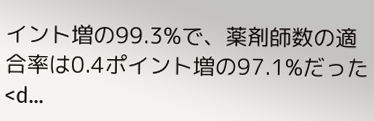イント増の99.3%で、薬剤師数の適合率は0.4ポイント増の97.1%だった<d...